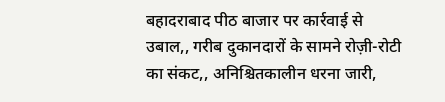बहादराबाद पीठ बाजार पर कार्रवाई से उबाल,, गरीब दुकानदारों के सामने रोज़ी-रोटी का संकट,, अनिश्चितकालीन धरना जारी,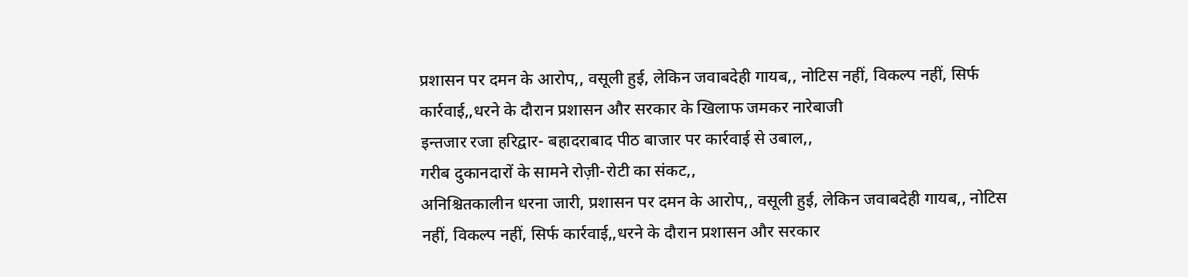प्रशासन पर दमन के आरोप,, वसूली हुई, लेकिन जवाबदेही गायब,, नोटिस नहीं, विकल्प नहीं, सिर्फ कार्रवाई,,धरने के दौरान प्रशासन और सरकार के खिलाफ जमकर नारेबाजी
इन्तजार रजा हरिद्वार- बहादराबाद पीठ बाजार पर कार्रवाई से उबाल,,
गरीब दुकानदारों के सामने रोज़ी-रोटी का संकट,,
अनिश्चितकालीन धरना जारी, प्रशासन पर दमन के आरोप,, वसूली हुई, लेकिन जवाबदेही गायब,, नोटिस नहीं, विकल्प नहीं, सिर्फ कार्रवाई,,धरने के दौरान प्रशासन और सरकार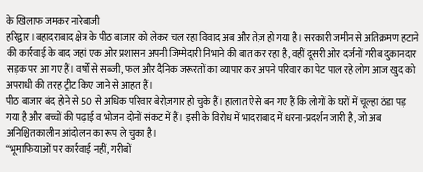के खिलाफ जमकर नारेबाजी
हरिद्वार।बहादराबाद क्षेत्र के पीठ बाजार को लेकर चल रहा विवाद अब और तेज़ हो गया है। सरकारी जमीन से अतिक्रमण हटाने की कार्रवाई के बाद जहां एक ओर प्रशासन अपनी जिम्मेदारी निभाने की बात कर रहा है, वहीं दूसरी ओर दर्जनों गरीब दुकानदार सड़क पर आ गए हैं। वर्षों से सब्जी, फल और दैनिक जरूरतों का व्यापार कर अपने परिवार का पेट पाल रहे लोग आज खुद को अपराधी की तरह ट्रीट किए जाने से आहत हैं।
पीठ बाजार बंद होने से 50 से अधिक परिवार बेरोज़गार हो चुके हैं। हालात ऐसे बन गए हैं कि लोगों के घरों में चूल्हा ठंडा पड़ गया है और बच्चों की पढ़ाई व भोजन दोनों संकट में हैं। इसी के विरोध में भादराबाद में धरना-प्रदर्शन जारी है, जो अब अनिश्चितकालीन आंदोलन का रूप ले चुका है।
“भूमाफियाओं पर कार्रवाई नहीं, गरीबों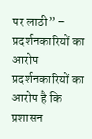पर लाठी” – प्रदर्शनकारियों का आरोप
प्रदर्शनकारियों का आरोप है कि प्रशासन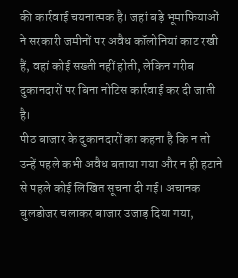की कार्रवाई चयनात्मक है। जहां बड़े भूमाफियाओं ने सरकारी जमीनों पर अवैध कॉलोनियां काट रखी हैं, वहां कोई सख्ती नहीं होती, लेकिन गरीब दुकानदारों पर बिना नोटिस कार्रवाई कर दी जाती है।
पीठ बाजार के दुकानदारों का कहना है कि न तो उन्हें पहले कभी अवैध बताया गया और न ही हटाने से पहले कोई लिखित सूचना दी गई। अचानक बुलडोजर चलाकर बाजार उजाड़ दिया गया,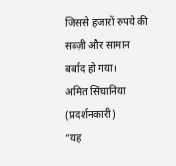जिससे हजारों रुपये की सब्ज़ी और सामान बर्बाद हो गया।
अमित सिंघानिया (प्रदर्शनकारी)
“यह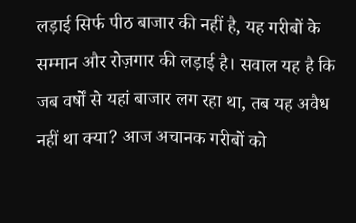लड़ाई सिर्फ पीठ बाजार की नहीं है, यह गरीबों के सम्मान और रोज़गार की लड़ाई है। सवाल यह है कि जब वर्षों से यहां बाजार लग रहा था, तब यह अवैध नहीं था क्या? आज अचानक गरीबों को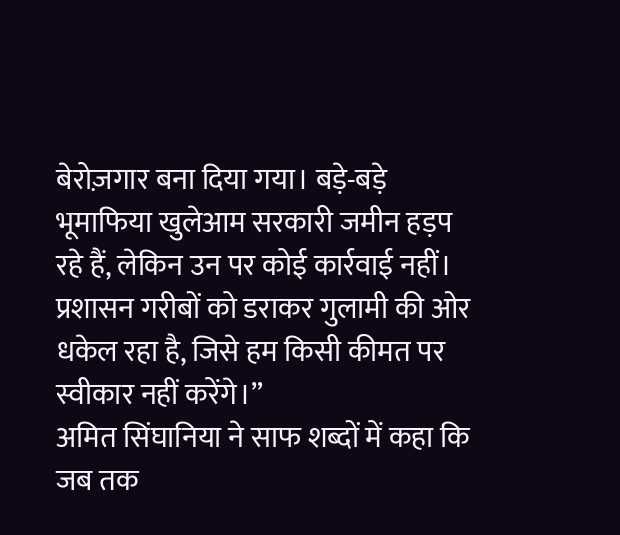बेरोज़गार बना दिया गया। बड़े-बड़े भूमाफिया खुलेआम सरकारी जमीन हड़प रहे हैं, लेकिन उन पर कोई कार्रवाई नहीं। प्रशासन गरीबों को डराकर गुलामी की ओर धकेल रहा है, जिसे हम किसी कीमत पर स्वीकार नहीं करेंगे।”
अमित सिंघानिया ने साफ शब्दों में कहा कि जब तक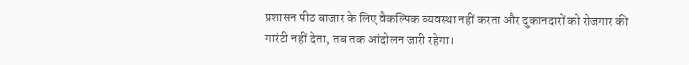प्रशासन पीठ बाजार के लिए वैकल्पिक व्यवस्था नहीं करता और दुकानदारों को रोजगार की गारंटी नहीं देता, तब तक आंदोलन जारी रहेगा।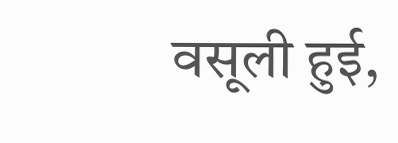वसूली हुई,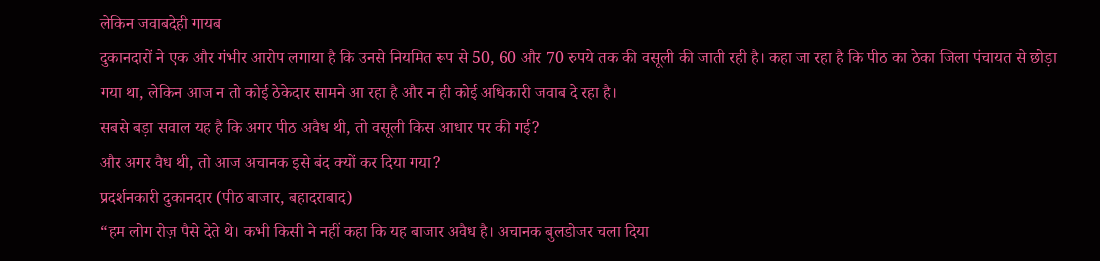लेकिन जवाबदेही गायब
दुकानदारों ने एक और गंभीर आरोप लगाया है कि उनसे नियमित रूप से 50, 60 और 70 रुपये तक की वसूली की जाती रही है। कहा जा रहा है कि पीठ का ठेका जिला पंचायत से छोड़ा गया था, लेकिन आज न तो कोई ठेकेदार सामने आ रहा है और न ही कोई अधिकारी जवाब दे रहा है।
सबसे बड़ा सवाल यह है कि अगर पीठ अवैध थी, तो वसूली किस आधार पर की गई?
और अगर वैध थी, तो आज अचानक इसे बंद क्यों कर दिया गया?
प्रदर्शनकारी दुकानदार (पीठ बाजार, बहादराबाद)
“हम लोग रोज़ पैसे देते थे। कभी किसी ने नहीं कहा कि यह बाजार अवैध है। अचानक बुलडोजर चला दिया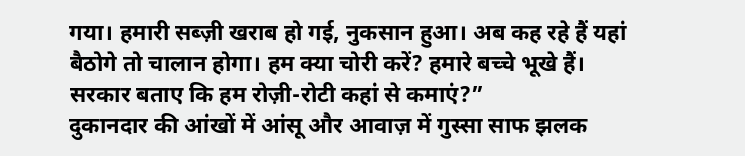गया। हमारी सब्ज़ी खराब हो गई, नुकसान हुआ। अब कह रहे हैं यहां बैठोगे तो चालान होगा। हम क्या चोरी करें? हमारे बच्चे भूखे हैं। सरकार बताए कि हम रोज़ी-रोटी कहां से कमाएं?”
दुकानदार की आंखों में आंसू और आवाज़ में गुस्सा साफ झलक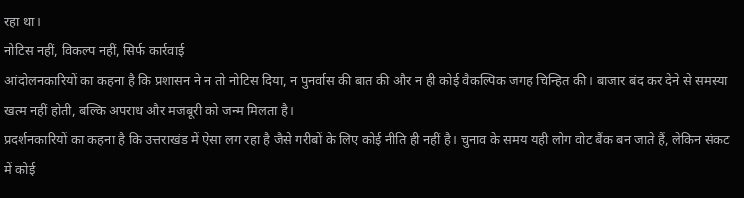रहा था।
नोटिस नहीं, विकल्प नहीं, सिर्फ कार्रवाई
आंदोलनकारियों का कहना है कि प्रशासन ने न तो नोटिस दिया, न पुनर्वास की बात की और न ही कोई वैकल्पिक जगह चिन्हित की। बाजार बंद कर देने से समस्या खत्म नहीं होती, बल्कि अपराध और मजबूरी को जन्म मिलता है।
प्रदर्शनकारियों का कहना है कि उत्तराखंड में ऐसा लग रहा है जैसे गरीबों के लिए कोई नीति ही नहीं है। चुनाव के समय यही लोग वोट बैंक बन जाते हैं, लेकिन संकट में कोई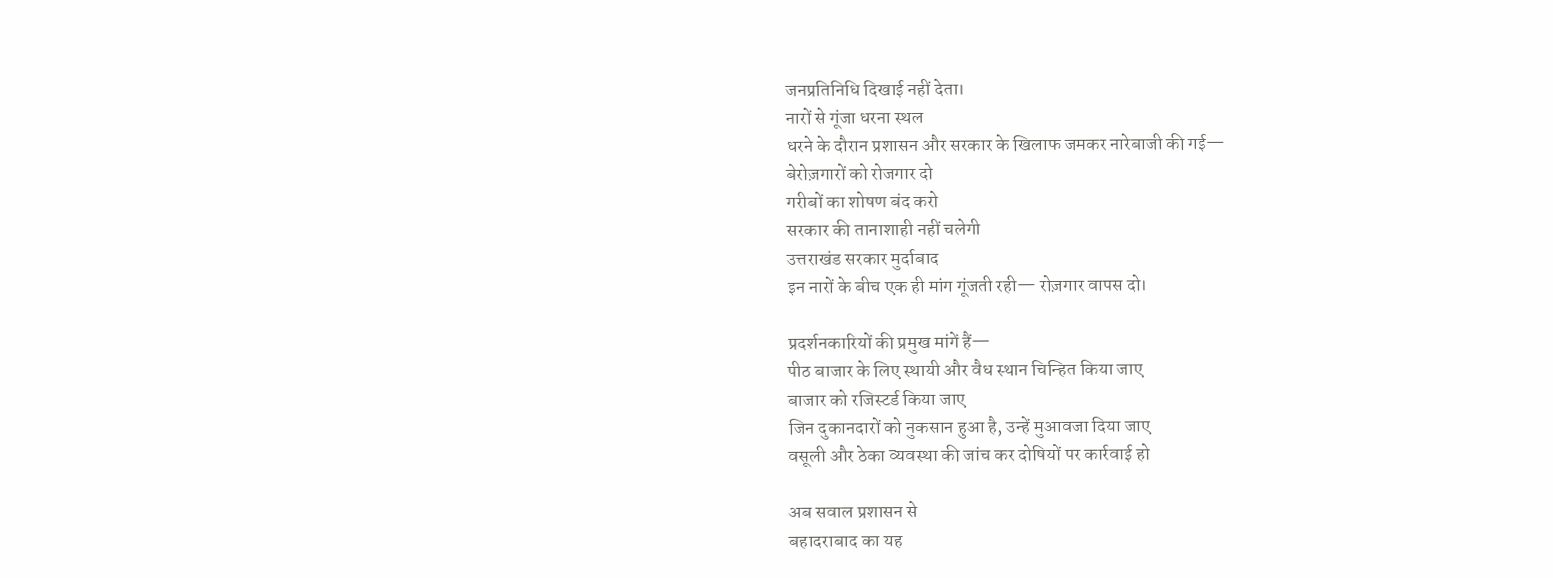जनप्रतिनिधि दिखाई नहीं देता।
नारों से गूंजा धरना स्थल
धरने के दौरान प्रशासन और सरकार के खिलाफ जमकर नारेबाजी की गई—
बेरोज़गारों को रोजगार दो
गरीबों का शोषण बंद करो
सरकार की तानाशाही नहीं चलेगी
उत्तराखंड सरकार मुर्दाबाद
इन नारों के बीच एक ही मांग गूंजती रही— रोज़गार वापस दो।

प्रदर्शनकारियों की प्रमुख मांगें हैं—
पीठ बाजार के लिए स्थायी और वैध स्थान चिन्हित किया जाए
बाजार को रजिस्टर्ड किया जाए
जिन दुकानदारों को नुकसान हुआ है, उन्हें मुआवजा दिया जाए
वसूली और ठेका व्यवस्था की जांच कर दोषियों पर कार्रवाई हो

अब सवाल प्रशासन से
बहादराबाद का यह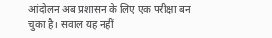आंदोलन अब प्रशासन के लिए एक परीक्षा बन चुका है। सवाल यह नहीं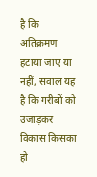है कि अतिक्रमण हटाया जाए या नहीं, सवाल यह है कि गरीबों को उजाड़कर विकास किसका हो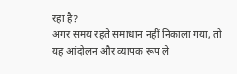रहा है?
अगर समय रहते समाधान नहीं निकाला गया, तो यह आंदोलन और व्यापक रूप ले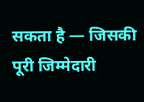सकता है — जिसकी पूरी जिम्मेदारी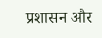प्रशासन और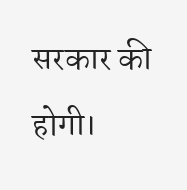सरकार की होगी।